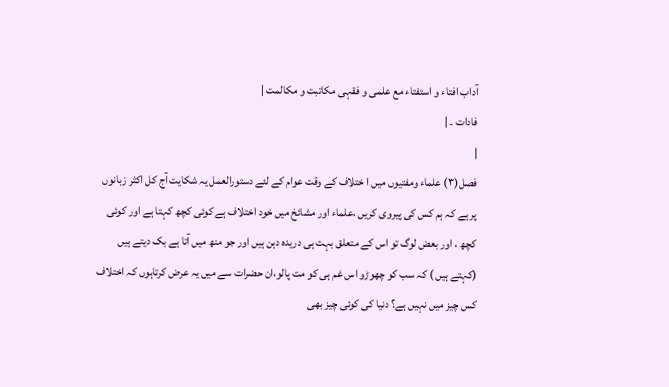آداب افتاء و استفتاء مع علمی و فقہی مکاتبت و مکالمت |
فادات ۔ |
|
فصل(۳) علماء ومفتیوں میں ا ختلاف کے وقت عوام کے لئے دستورالعمل یہ شکایت آج کل اکثر زبانوں پر ہے کہ ہم کس کی پیروی کریں ،علماء اور مشائخ میں خود اختلاف ہے کوئی کچھ کہتا ہے اور کوئی کچھ ، اور بعض لوگ تو اس کے متعلق بہت ہی دریدہ دہن ہیں اور جو منھ میں آتا ہے بک دیتے ہیں (کہتے ہیں ) کہ سب کو چھوڑو اس غم ہی کو مت پالو،ان حضرات سے میں یہ عرض کرتاہوں کہ اختلاف کس چیز میں نہیں ہے؟ دنیا کی کوئی چیز بھی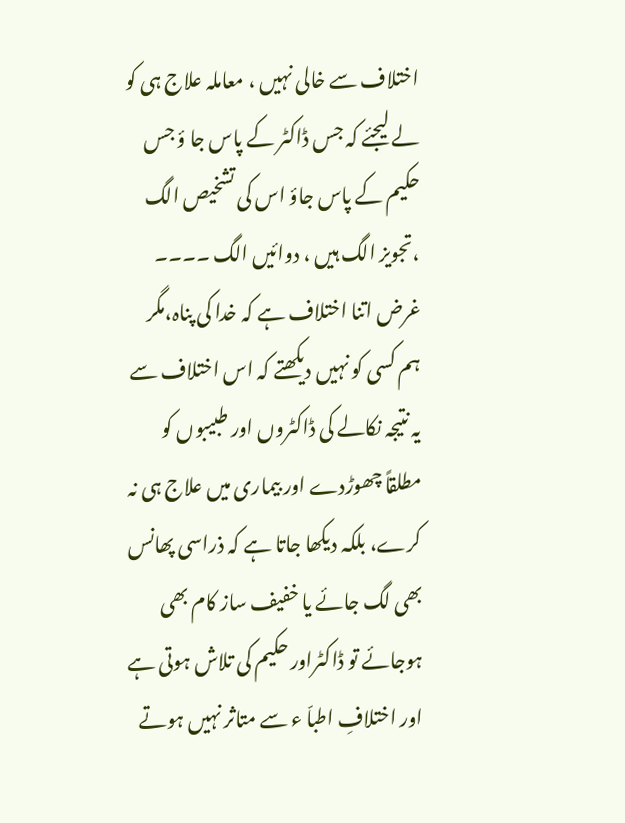اختلاف سے خالی نہیں ، معاملہ علاج ہی کو لے لیجئے کہ جس ڈاکٹر کے پاس جا ؤ جس حکیم کے پاس جاؤ اس کی تشخیص الگ ،تجویز الگ ہیں ، دوائیں الگ ۔۔۔۔ غرض اتنا اختلاف ہے کہ خدا کی پناہ،مگر ہم کسی کو نہیں دیکھتے کہ اس اختلاف سے یہ نتیجہ نکالے کی ڈاکٹروں اور طبیبوں کو مطلقاً چھوڑدے اور بیماری میں علاج ہی نہ کرے، بلکہ دیکھا جاتا ہے کہ ذراسی پھانس بھی لگ جائے یا خفیف ساز کام بھی ہوجائے تو ڈاکٹراور حکیم کی تلاش ہوتی ہے اور اختلافِ اطباّ ء سے متاثر نہیں ہوتے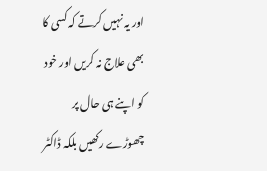اور یہ نہیں کرتے کہ کسی کا بھی علاج نہ کریں اور خود کو اپنے ہی حال پر چھوڑے رکھیں بلکہ ڈاکٹر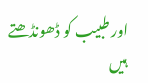اور طبیب کو ڈھونڈھتے ہیں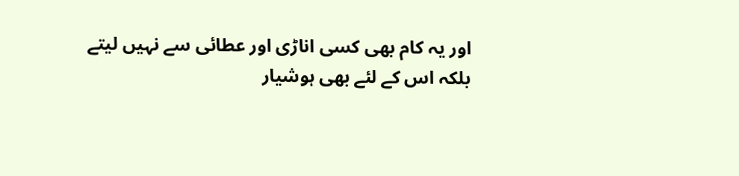اور یہ کام بھی کسی اناڑی اور عطائی سے نہیں لیتے بلکہ اس کے لئے بھی ہوشیار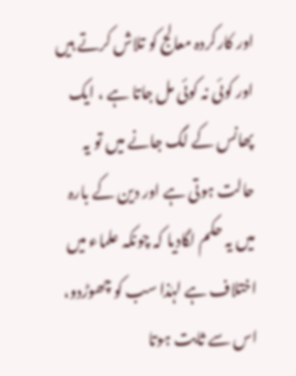اور کارکردہ معالج کو تلاش کرتے ہیں اور کوئی نہ کوئی مل جاتا ہے ، ایک پھانس کے لگ جانے میں تو یہ حالت ہوتی ہے اور دین کے بارہ میں یہ حکم لگادیا کہ چونکہ علماء میں اختلاف ہے لہٰذا سب کو چھوڑدو، اس سے ثابت ہوتا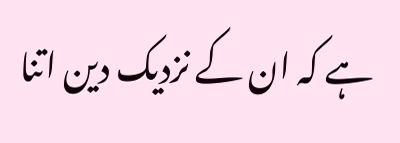ہے کہ ان کے نزدیک دین اتنا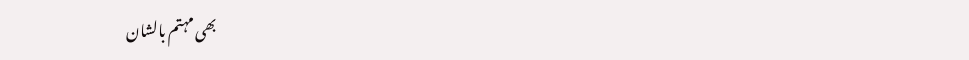بھی مہتم بالشان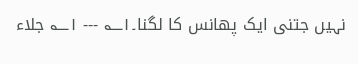نہیں جتنی ایک پھانس کا لگنا۔۱؎ --- ۱؎ جلاء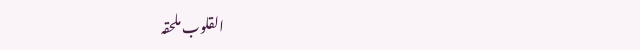القلوب ملحقہ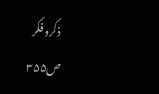ذکروفکر ص۳۵۵